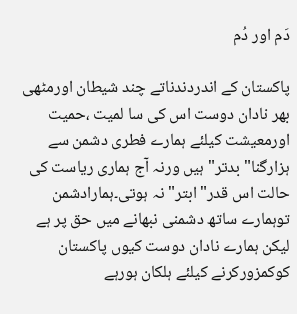دَم اور دُم

پاکستان کے اندردندناتے چند شیطان اورمٹھی بھر نادان دوست اس کی سا لمیت ،حمیت اورمعیشت کیلئے ہمارے فطری دشمن سے ہزارگنا" بدتر" ہیں ورنہ آج ہماری ریاست کی حالت اس قدر"ابتر" نہ ہوتی۔ہمارادشمن توہمارے ساتھ دشمنی نبھانے میں حق پر ہے لیکن ہمارے نادان دوست کیوں پاکستان کوکمزورکرنے کیلئے ہلکان ہورہے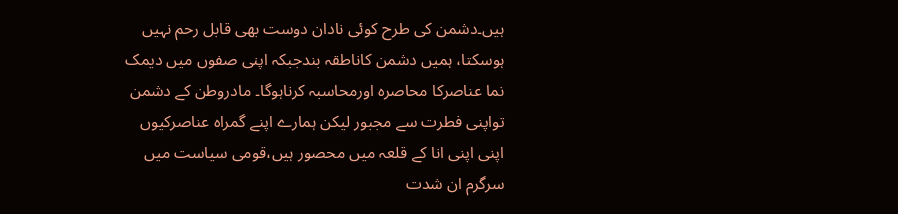ہیں۔دشمن کی طرح کوئی نادان دوست بھی قابل رحم نہیں ہوسکتا، ہمیں دشمن کاناطقہ بندجبکہ اپنی صفوں میں دیمک نما عناصرکا محاصرہ اورمحاسبہ کرناہوگا۔ مادروطن کے دشمن تواپنی فطرت سے مجبور لیکن ہمارے اپنے گمراہ عناصرکیوں اپنی اپنی انا کے قلعہ میں محصور ہیں،قومی سیاست میں سرگرم ان شدت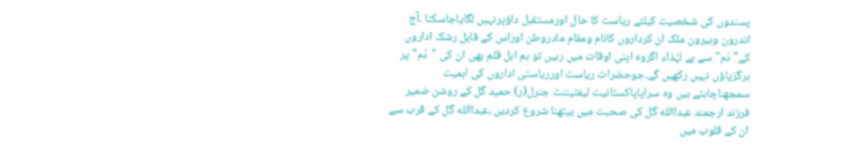پسندوں کی شخصیت کیلئے ریاست کا حال اورمستقبل داؤپرنہیں لگایاجاسکتا ۔آج اندرون وبیرون ملک ان کرداروں کانام ومقام مادروطن اوراس کے قابل رشک اداروں کے" دَم" سے ہے لہٰذاء اگروہ اپنی اوقات میں رہیں تو ہم اہل قلم بھی ان کی "دُم" پر ہرگزپاؤں نہیں رکھیں گے۔جوحضرات ریاست اورریاستی اداروں کی اہمیت سمجھناچاہتے ہیں وہ سراپاپاکستانیت لیفٹیننٹ جنرل(ر) حمید گل کے روشن ضمیر فرزند ارجمند عبداالله گل کی صحبت میں بیٹھنا شروع کردیں ،عبداالله گل کے قرب سے ان کے قلوب میں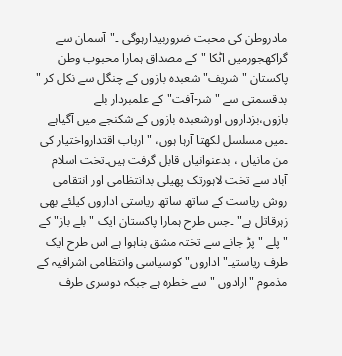مادروطن کی محبت ضروربیدارہوگی ۔"آسمان سے گراکھجورمیں اٹکا "کے مصداق ہمارا محبوب وطن پاکستان "شریف" شعبدہ بازوں کے چنگل سے نکل کر " بدقسمتی سے "شر-آفت"کے علمبردار بلے بازوں،بزداروں اورشعبدہ بازوں کے شکنجے میں آگیاہے ۔میں مسلسل لکھتا آرہا ہوں، "ارباب اقتدارواختیار کی من مانیاں ، بدعنوانیاں قابل گرفت ہیں۔تخت اسلام آباد سے تخت لاہورتک پھیلی بدانتظامی اور انتقامی روش ریاست کے ساتھ ساتھ ریاستی اداروں کیلئے بھی زہرقاتل ہے" ۔جس طرح ہمارا پاکستان ایک " بلے باز" کے "پلے "پڑ جانے سے تختہ مشق بناہوا ہے اس طرح ایک طرف ریاستیـ" اداروں" کوسیاسی وانتظامی اشرافیہ کے مذموم "ارادوں "سے خطرہ ہے جبکہ دوسری طرف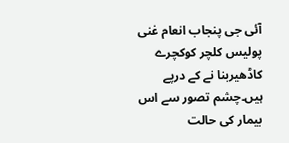آئی جی پنجاب انعام غنی پولیس کلچر کوکچرے کاڈھیربنا نے کے درپے ہیں۔چشم تصور سے اس بیمار کی حالت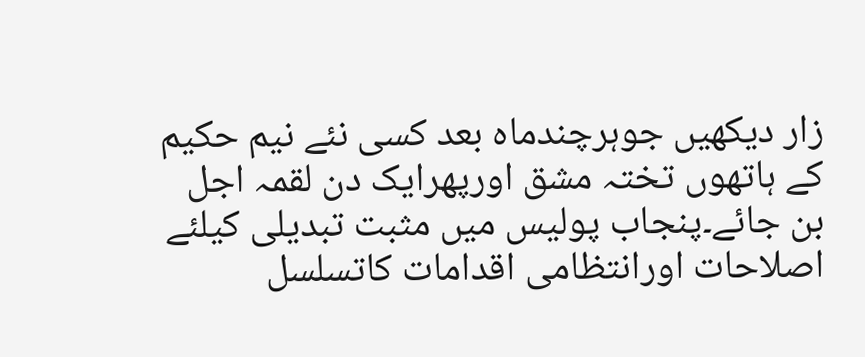زار دیکھیں جوہرچندماہ بعد کسی نئے نیم حکیم کے ہاتھوں تختہ مشق اورپھرایک دن لقمہ اجل بن جائے۔پنجاب پولیس میں مثبت تبدیلی کیلئے اصلاحات اورانتظامی اقدامات کاتسلسل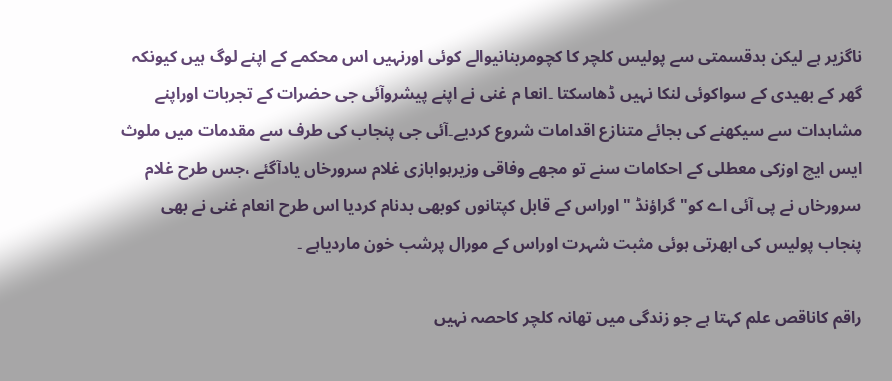ناگزیر ہے لیکن بدقسمتی سے پولیس کلچر کا کچومربنانیوالے کوئی اورنہیں اس محکمے کے اپنے لوگ ہیں کیونکہ گھر کے بھیدی کے سواکوئی لنکا نہیں ڈھاسکتا ۔انعا م غنی نے اپنے پیشروآئی جی حضرات کے تجربات اوراپنے مشاہدات سے سیکھنے کی بجائے متنازع اقدامات شروع کردیے۔آئی جی پنجاب کی طرف سے مقدمات میں ملوث ایس ایچ اوزکی معطلی کے احکامات سنے تو مجھے وفاقی وزیرہوابازی غلام سرورخاں یادآگئے ،جس طرح غلام سرورخاں نے پی آئی اے کو"گراؤنڈ "اوراس کے قابل کپتانوں کوبھی بدنام کردیا اس طرح انعام غنی نے بھی پنجاب پولیس کی ابھرتی ہوئی مثبت شہرت اوراس کے مورال پرشب خون ماردیاہے ۔

راقم کاناقص علم کہتا ہے جو زندگی میں تھانہ کلچر کاحصہ نہیں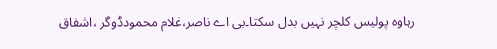رہاوہ پولیس کلچر نہیں بدل سکتا۔بی اے ناصر،غلام محمودڈوگر ،اشفاق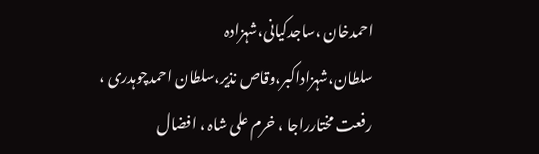احمدخان ،ساجدکیانی،شہزادہ سلطان،شہزاداکبر،وقاص نذیر،سلطان احمدچوہدری ، رفعت مختارراجا ، خرم علی شاہ ، افضال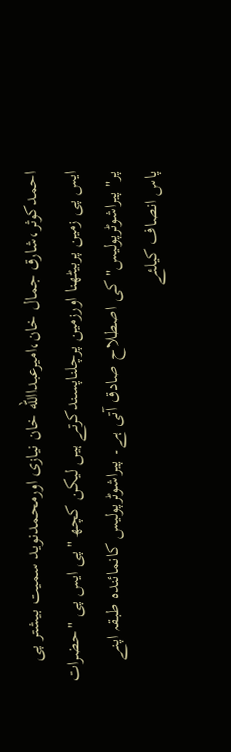احمدکوثر،شارق جمال خان،امیرعبداالله خان نیازی اورمحمدنوید سمیت بیشتر پی ایس پی زمین پربیٹھنا اورزمین پرچلناپسندکرتے ہیں لیکن کچھ "پی ایس پی "حضرات پر" پیراشوٹرپولیس" کی اصطلاح صادق آتی ہے۔ پیراشوٹرپولیس کانمائندہ طبقہ اپنے پاس انصاف کیلئے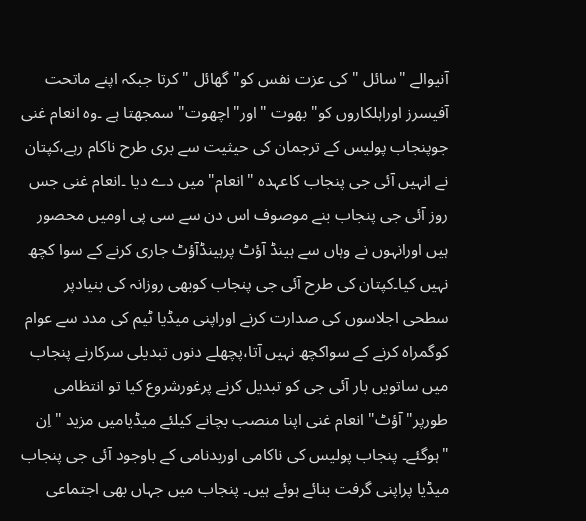آنیوالے "سائل "کی عزت نفس کو"گھائل "کرتا جبکہ اپنے ماتحت آفیسرز اوراہلکاروں کو"بھوت "اور"اچھوت" سمجھتا ہے ۔وہ انعام غنی جوپنجاب پولیس کے ترجمان کی حیثیت سے بری طرح ناکام رہے،کپتان نے انہیں آئی جی پنجاب کاعہدہ "انعام" میں دے دیا ۔انعام غنی جس روز آئی جی پنجاب بنے موصوف اس دن سے سی پی اومیں محصور ہیں اورانہوں نے وہاں سے ہینڈ آؤٹ پرہینڈآؤٹ جاری کرنے کے سوا کچھ نہیں کیا۔کپتان کی طرح آئی جی پنجاب کوبھی روزانہ کی بنیادپر سطحی اجلاسوں کی صدارت کرنے اوراپنی میڈیا ٹیم کی مدد سے عوام کوگمراہ کرنے کے سواکچھ نہیں آتا،پچھلے دنوں تبدیلی سرکارنے پنجاب میں ساتویں بار آئی جی کو تبدیل کرنے پرغورشروع کیا تو انتظامی طورپر"آؤٹ" انعام غنی اپنا منصب بچانے کیلئے میڈیامیں مزید "اِن "ہوگئے۔ پنجاب پولیس کی ناکامی اوربدنامی کے باوجود آئی جی پنجاب میڈیا پراپنی گرفت بنائے ہوئے ہیں۔ پنجاب میں جہاں بھی اجتماعی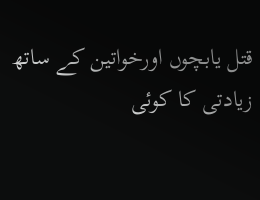قتل یابچوں اورخواتین کے ساتھ زیادتی کا کوئی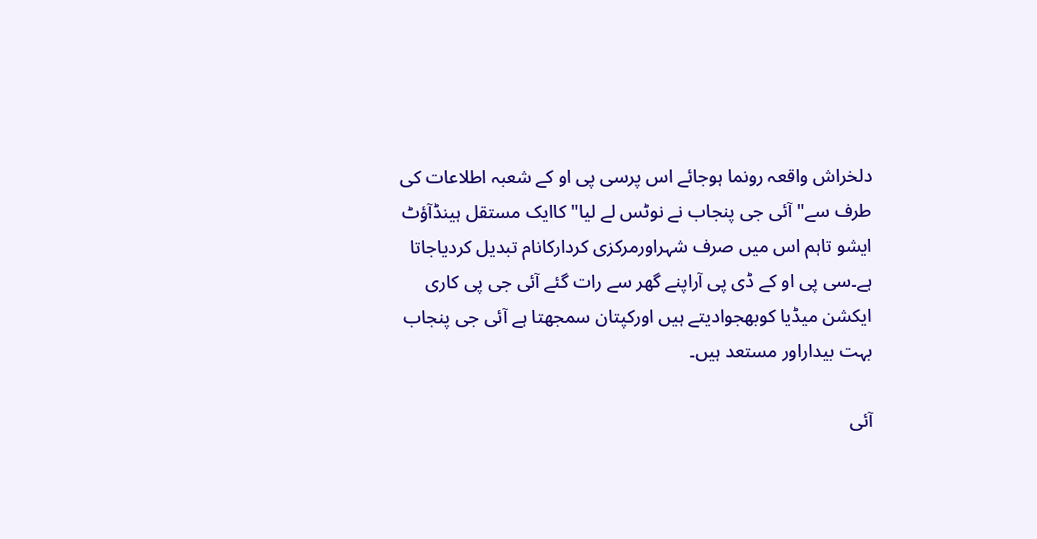دلخراش واقعہ رونما ہوجائے اس پرسی پی او کے شعبہ اطلاعات کی طرف سے"آئی جی پنجاب نے نوٹس لے لیا" کاایک مستقل ہینڈآؤٹ ایشو تاہم اس میں صرف شہراورمرکزی کردارکانام تبدیل کردیاجاتا ہے۔سی پی او کے ڈی پی آراپنے گھر سے رات گئے آئی جی پی کاری ایکشن میڈیا کوبھجوادیتے ہیں اورکپتان سمجھتا ہے آئی جی پنجاب بہت بیداراور مستعد ہیں۔

آئی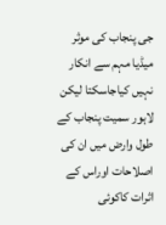جی پنجاب کی موثر میڈیا مہم سے انکار نہیں کیاجاسکتا لیکن لاہور سمیت پنجاب کے طول وارض میں ان کی اصلاحات اوراس کے اثرات کاکوئی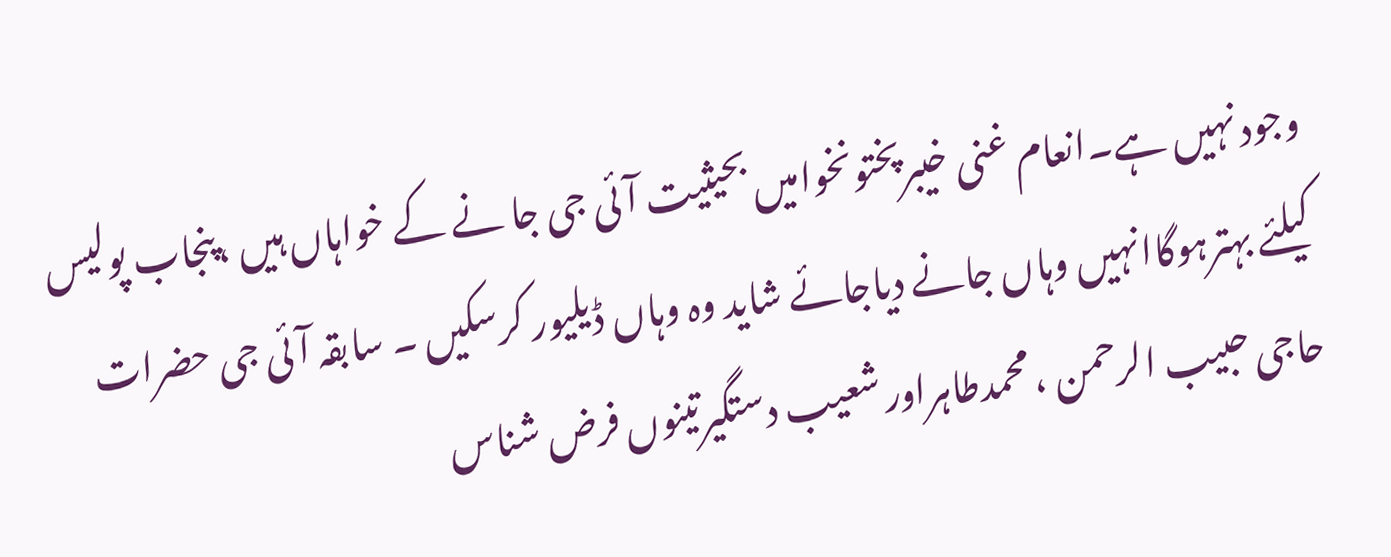وجود نہیں ہے۔انعام غنی خیبرپختونخوامیں بحیثیت آئی جی جا نے کے خواہاں ہیں ،پنجاب پولیس کیلئے بہترہوگاانہیں وہاں جانے دیاجائے شاید وہ وہاں ڈیلیور کرسکیں ۔ سابقہ آئی جی حضرات حاجی حبیب الرحمن ، محمدطاہراور شعیب دستگیرتینوں فرض شناس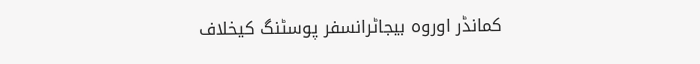کمانڈر اوروہ بیجاٹرانسفر پوسٹنگ کیخلاف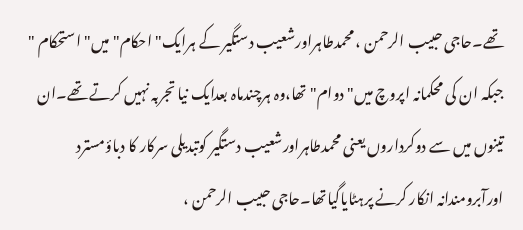تھے۔حاجی حبیب الرحمن ، محمدطاہراورشعیب دستگیر کے ہرایک" احکام" میں" استحکام " جبکہ ان کی محکمانہ اپروچ میں" دوام" تھا،وہ ہرچندماہ بعدایک نیا تجربہ نہیں کرتے تھے۔ان تینوں میں سے دوکرداروں یعنی محمدطاہراورشعیب دستگیر کوتبدیلی سرکار کا دباؤمسترد اورآبرومندانہ انکار کرنے پرہٹایاگیاتھا۔حاجی حبیب الرحمن ،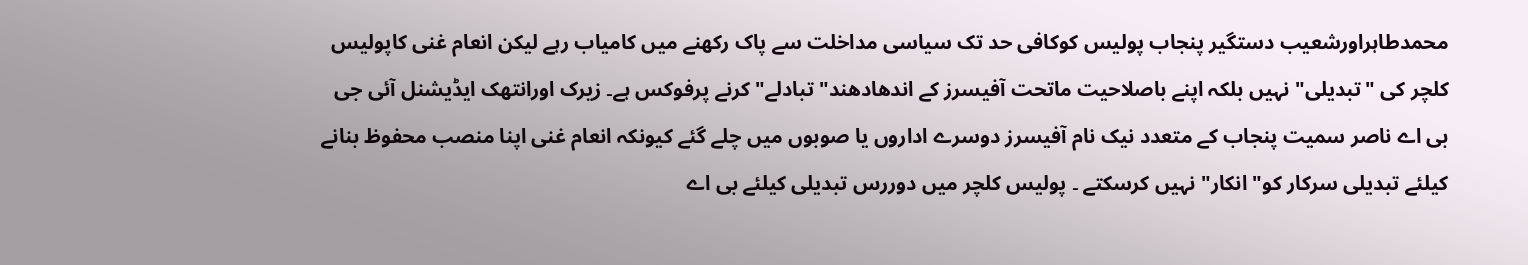محمدطاہراورشعیب دستگیر پنجاب پولیس کوکافی حد تک سیاسی مداخلت سے پاک رکھنے میں کامیاب رہے لیکن انعام غنی کاپولیس کلچر کی "تبدیلی" نہیں بلکہ اپنے باصلاحیت ماتحت آفیسرز کے اندھادھند" تبادلے" کرنے پرفوکس ہے۔ زیرک اورانتھک ایڈیشنل آئی جی بی اے ناصر سمیت پنجاب کے متعدد نیک نام آفیسرز دوسرے اداروں یا صوبوں میں چلے گئے کیونکہ انعام غنی اپنا منصب محفوظ بنانے کیلئے تبدیلی سرکار کو" انکار" نہیں کرسکتے ۔ پولیس کلچر میں دوررس تبدیلی کیلئے بی اے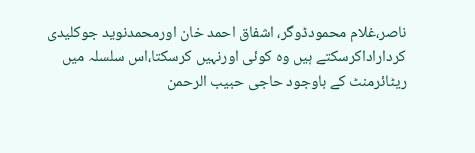ناصر،غلام محمودڈوگر، اشفاق احمد خان اورمحمدنوید جوکلیدی کرداراداکرسکتے ہیں وہ کوئی اورنہیں کرسکتا،اس سلسلہ میں ریٹائرمنٹ کے باوجود حاجی حبیب الرحمن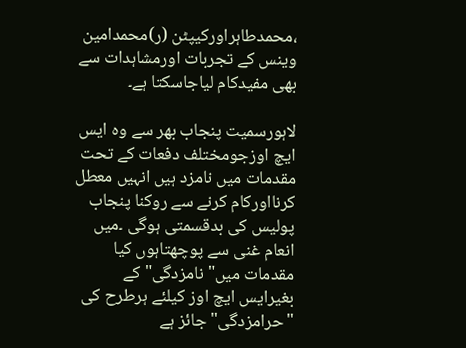،محمدطاہراورکیپٹن (ر)محمدامین وینس کے تجربات اورمشاہدات سے بھی مفیدکام لیاجاسکتا ہے۔

لاہورسمیت پنجاب بھر سے وہ ایس ایچ اوزجومختلف دفعات کے تحت مقدمات میں نامزد ہیں انہیں معطل کرنااورکام کرنے سے روکنا پنجاب پولیس کی بدقسمتی ہوگی ۔میں انعام غنی سے پوچھتاہوں کیا مقدمات میں" نامزدگی" کے بغیرایس ایچ اوز کیلئے ہرطرح کی "حرامزدگی" جائز ہے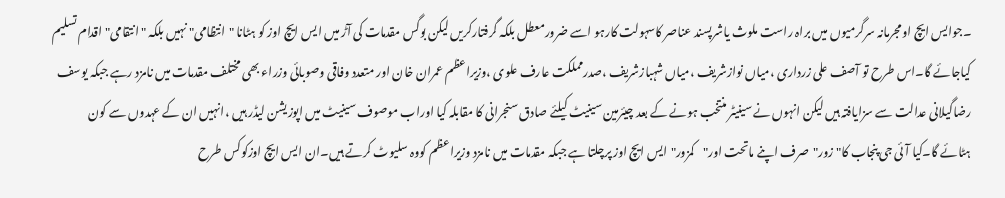۔جوایس ایچ اومجرمانہ سرگرمیوں میں براہ راست ملوث یاشرپسند عناصر کاسہولت کارہو اسے ضرورمعطل بلکہ گرفتارکریں لیکن بوگس مقدمات کی آڑ میں ایس ایچ اوز کو ہٹانا "انتظامی" نہیں بلکہ "انتقامی" اقدام تسلیم کیاجائے گا۔اس طرح تو آصف علی زرداری ،میاں نوازشریف ،میاں شہبازشریف ،صدرمملکت عارف علوی ،وزیراعظم عمران خان اور متعدد وفاقی وصوبائی وزراء بھی مختلف مقدمات میں نامزد رہے جبکہ یوسف رضاگیلانی عدالت سے سزایافتہ ہیں لیکن انہوں نے سینیٹر منتخب ہونے کے بعد چیئرمین سینیٹ کیلئے صادق سنجرانی کا مقابلہ کیا اوراب موصوف سینیٹ میں اپوزیشن لیڈر ہیں ،انہیں ان کے عہدوں سے کون ہٹائے گا۔کیا آئی جی پنجاب کا"زور"صرف اپنے ماتحت اور"کمزور"ایس ایچ اوز پرچلتا ہے جبکہ مقدمات میں نامزد وزیراعظم کووہ سلیوٹ کرتے ہیں۔ان ایس ایچ اوزکوکس طرح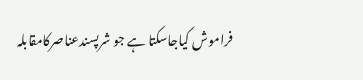فراموش کیاجاسکتا ہے جو شرپسندعناصرکامقابلہ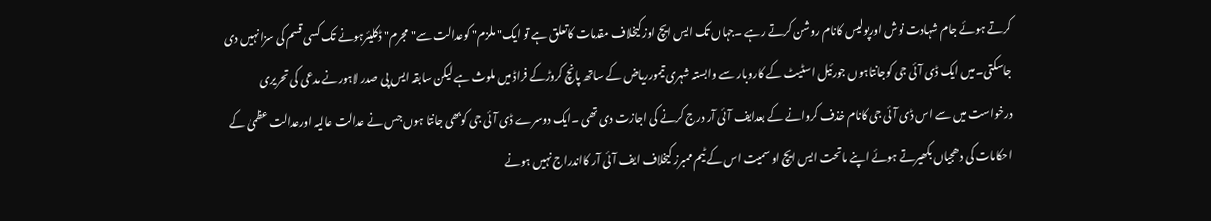کرتے ہوئے جام شہادت نوش اورپولیس کانام روشن کرتے رہے ۔جہاں تک ایس ایچ اوز کیخلاف مقدمات کاتعلق ہے تو ایک" ملزم" کوعدالت سے" مجرم" ڈکلیئرہونے تک کسی قسم کی سزانہیں دی جاسکتی۔میں ایک ڈی آئی جی کوجانتاہوں جورئیل اسٹیٹ کے کاروبار سے وابستہ شہری تیمورریاض کے ساتھ پانچ کروڑکے فراڈ میں ملوث ہے لیکن سابقہ ایس پی صدر لاہورنے مدعی کی تحریری درخواست میں سے اس ڈی آئی جی کانام خذف کروانے کے بعدایف آئی آر درج کرنے کی اجازت دی تھی ۔ایک دوسرے ڈی آئی جی کوبھی جانتا ہوں جس نے عدالت عالیہ اورعدالت عظمیٰ کے احکامات کی دھجیاں بکھیرتے ہوئے اپنے ماتحت ایس ایچ او سمیت اس کے ٹیم ممبرز کیخلاف ایف آئی آر کااندراج نہیں ہونے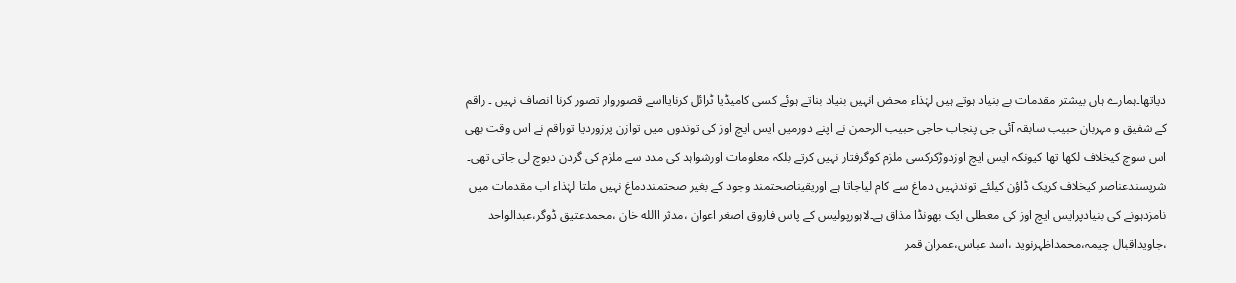دیاتھا۔ہمارے ہاں بیشتر مقدمات بے بنیاد ہوتے ہیں لہٰذاء محض انہیں بنیاد بناتے ہوئے کسی کامیڈیا ٹرائل کرنایااسے قصوروار تصور کرنا انصاف نہیں ۔ راقم کے شفیق و مہربان حبیب سابقہ آئی جی پنجاب حاجی حبیب الرحمن نے اپنے دورمیں ایس ایچ اوز کی توندوں میں توازن پرزوردیا توراقم نے اس وقت بھی اس سوچ کیخلاف لکھا تھا کیونکہ ایس ایچ اوزدوڑکرکسی ملزم کوگرفتار نہیں کرتے بلکہ معلومات اورشواہد کی مدد سے ملزم کی گردن دبوچ لی جاتی تھی۔ شرپسندعناصر کیخلاف کریک ڈاؤن کیلئے توندنہیں دماغ سے کام لیاجاتا ہے اوریقیناصحتمند وجود کے بغیر صحتمنددماغ نہیں ملتا لہٰذاء اب مقدمات میں نامزدہونے کی بنیادپرایس ایچ اوز کی معطلی ایک بھونڈا مذاق ہے۔لاہورپولیس کے پاس فاروق اصغر اعوان ،مدثر االله خان ،محمدعتیق ڈوگر،عبدالواحد ،جاویداقبال چیمہ،محمداظہرنوید ،اسد عباس،عمران قمر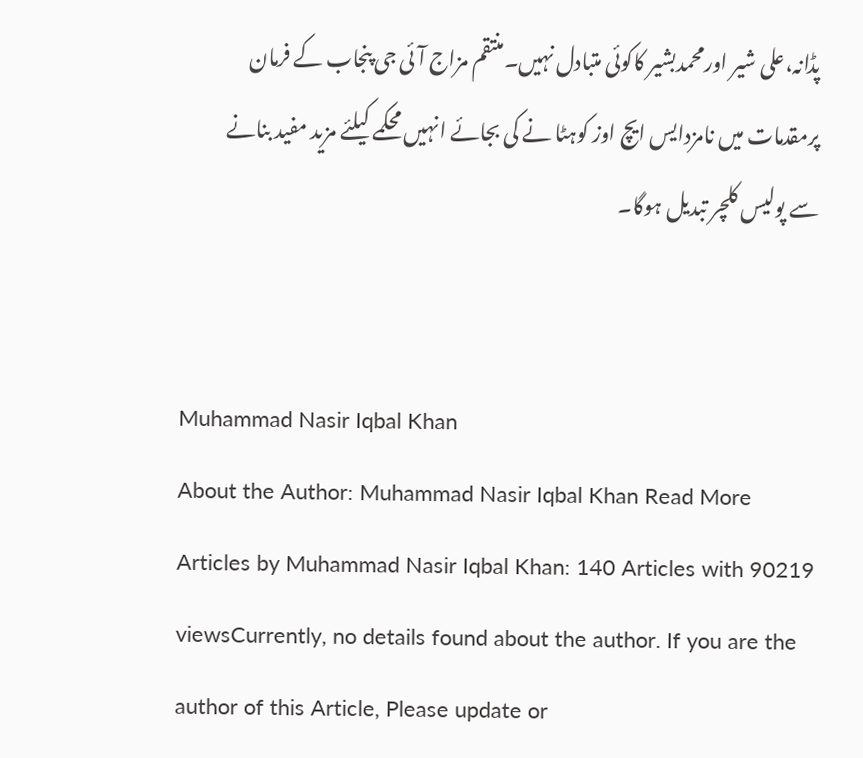پڈانہ،علی شیر اورمحمدبشیر کاکوئی متبادل نہیں۔منتقم مزاج آئی جی پنجاب کے فرمان پرمقدمات میں نامزدایس ایچ اوز کوہٹا نے کی بجائے انہیں محکمے کیلئے مزید مفید بنانے سے پولیس کلچر تبدیل ہوگا۔


Muhammad Nasir Iqbal Khan
About the Author: Muhammad Nasir Iqbal Khan Read More Articles by Muhammad Nasir Iqbal Khan: 140 Articles with 90219 viewsCurrently, no details found about the author. If you are the author of this Article, Please update or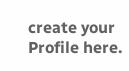create your Profile here.